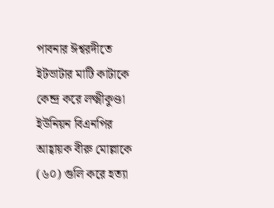পাবনার ঈশ্বরদীতে ইটভাটার মাটি কাটাকে কেন্দ্র করে লক্ষ্মীকুণ্ডা ইউনিয়ন বিএনপির আহ্বায়ক বীরু মোল্লাকে (৬০) গুলি করে হত্যা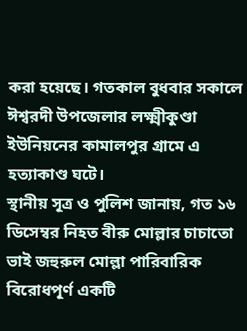করা হয়েছে। গতকাল বুধবার সকালে ঈশ্বরদী উপজেলার লক্ষ্মীকুণ্ডা ইউনিয়নের কামালপুর গ্রামে এ হত্যাকাণ্ড ঘটে।
স্থানীয় সূত্র ও পুলিশ জানায়, গত ১৬ ডিসেম্বর নিহত বীরু মোল্লার চাচাতো ভাই জহুরুল মোল্লা পারিবারিক বিরোধপূর্ণ একটি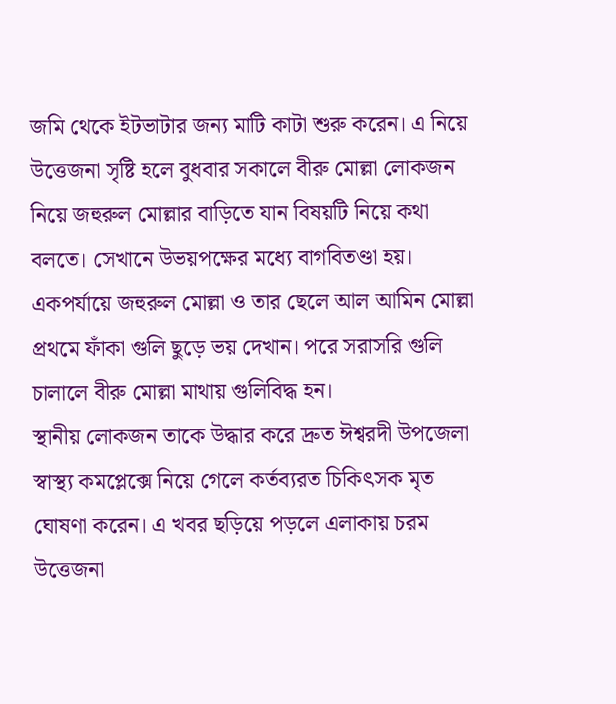জমি থেকে ইটভাটার জন্য মাটি কাটা শুরু করেন। এ নিয়ে উত্তেজনা সৃষ্টি হলে বুধবার সকালে বীরু মোল্লা লোকজন নিয়ে জহুরুল মোল্লার বাড়িতে যান বিষয়টি নিয়ে কথা বলতে। সেখানে উভয়পক্ষের মধ্যে বাগবিতণ্ডা হয়। একপর্যায়ে জহুরুল মোল্লা ও তার ছেলে আল আমিন মোল্লা প্রথমে ফাঁকা গুলি ছুড়ে ভয় দেখান। পরে সরাসরি গুলি চালালে বীরু মোল্লা মাথায় গুলিবিদ্ধ হন।
স্থানীয় লোকজন তাকে উদ্ধার করে দ্রুত ঈশ্বরদী উপজেলা স্বাস্থ্য কমপ্লেক্সে নিয়ে গেলে কর্তব্যরত চিকিৎসক মৃত ঘোষণা করেন। এ খবর ছড়িয়ে পড়লে এলাকায় চরম উত্তেজনা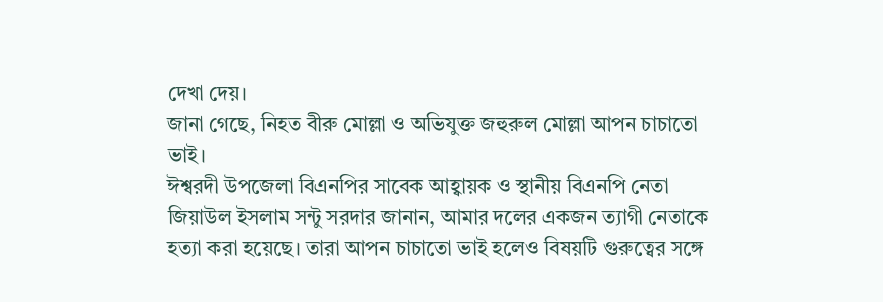দেখা দেয়।
জানা গেছে, নিহত বীরু মোল্লা ও অভিযুক্ত জহুরুল মোল্লা আপন চাচাতো ভাই।
ঈশ্বরদী উপজেলা বিএনপির সাবেক আহ্বায়ক ও স্থানীয় বিএনপি নেতা জিয়াউল ইসলাম সন্টু সরদার জানান, আমার দলের একজন ত্যাগী নেতাকে হত্যা করা হয়েছে। তারা আপন চাচাতো ভাই হলেও বিষয়টি গুরুত্বের সঙ্গে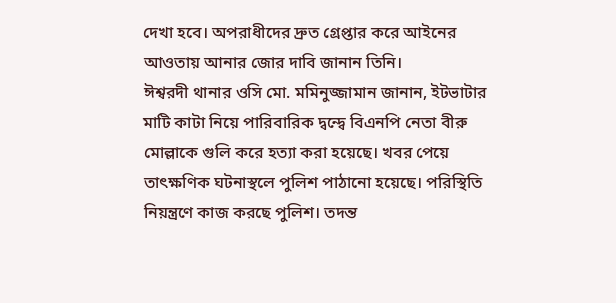দেখা হবে। অপরাধীদের দ্রুত গ্রেপ্তার করে আইনের আওতায় আনার জোর দাবি জানান তিনি।
ঈশ্বরদী থানার ওসি মো. মমিনুজ্জামান জানান, ইটভাটার মাটি কাটা নিয়ে পারিবারিক দ্বন্দ্বে বিএনপি নেতা বীরু মোল্লাকে গুলি করে হত্যা করা হয়েছে। খবর পেয়ে তাৎক্ষণিক ঘটনাস্থলে পুলিশ পাঠানো হয়েছে। পরিস্থিতি নিয়ন্ত্রণে কাজ করছে পুলিশ। তদন্ত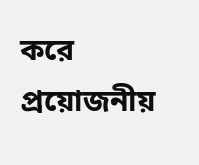করে প্রয়োজনীয়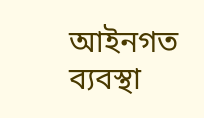আইনগত ব্যবস্থা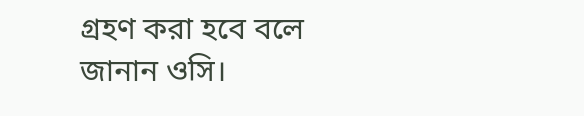গ্রহণ করা হবে বলে জানান ওসি।